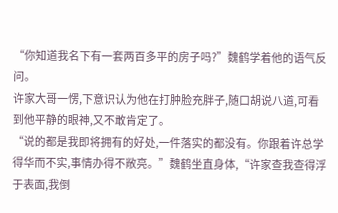“你知道我名下有一套两百多平的房子吗?”魏鹤学着他的语气反问。
许家大哥一愣,下意识认为他在打肿脸充胖子,随口胡说八道,可看到他平静的眼神,又不敢肯定了。
“说的都是我即将拥有的好处,一件落实的都没有。你跟着许总学得华而不实,事情办得不敞亮。”魏鹤坐直身体,“许家查我查得浮于表面,我倒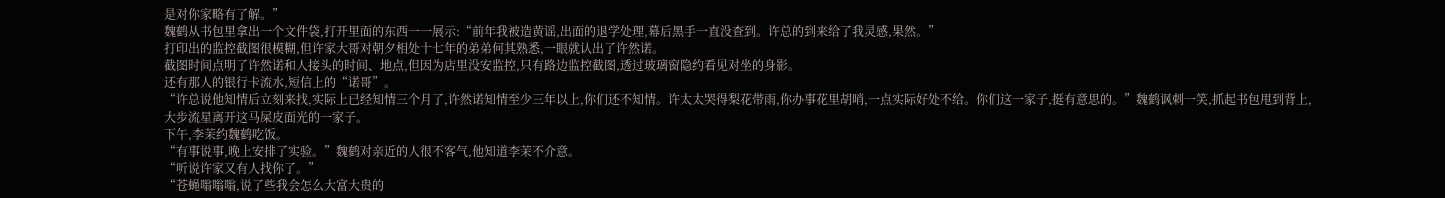是对你家略有了解。”
魏鹤从书包里拿出一个文件袋,打开里面的东西一一展示:“前年我被造黄谣,出面的退学处理,幕后黑手一直没查到。许总的到来给了我灵感,果然。”
打印出的监控截图很模糊,但许家大哥对朝夕相处十七年的弟弟何其熟悉,一眼就认出了许然诺。
截图时间点明了许然诺和人接头的时间、地点,但因为店里没安监控,只有路边监控截图,透过玻璃窗隐约看见对坐的身影。
还有那人的银行卡流水,短信上的“诺哥”。
“许总说他知情后立刻来找,实际上已经知情三个月了,许然诺知情至少三年以上,你们还不知情。许太太哭得梨花带雨,你办事花里胡哨,一点实际好处不给。你们这一家子,挺有意思的。”魏鹤讽刺一笑,抓起书包甩到背上,大步流星离开这马屎皮面光的一家子。
下午,李茉约魏鹤吃饭。
“有事说事,晚上安排了实验。”魏鹤对亲近的人很不客气,他知道李茉不介意。
“听说许家又有人找你了。”
“苍蝇嗡嗡嗡,说了些我会怎么大富大贵的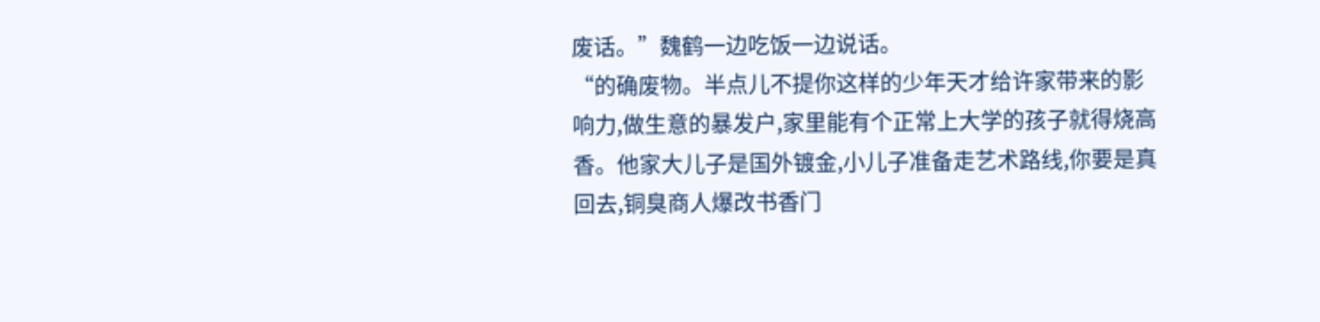废话。”魏鹤一边吃饭一边说话。
“的确废物。半点儿不提你这样的少年天才给许家带来的影响力,做生意的暴发户,家里能有个正常上大学的孩子就得烧高香。他家大儿子是国外镀金,小儿子准备走艺术路线,你要是真回去,铜臭商人爆改书香门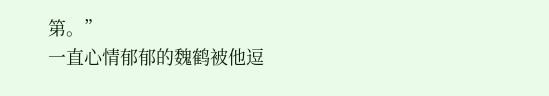第。”
一直心情郁郁的魏鹤被他逗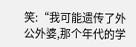笑:“我可能遗传了外公外婆,那个年代的学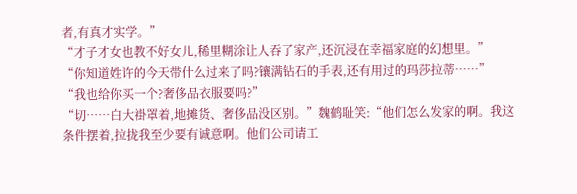者,有真才实学。”
“才子才女也教不好女儿,稀里糊涂让人吞了家产,还沉浸在幸福家庭的幻想里。”
“你知道姓许的今天带什么过来了吗?镶满钻石的手表,还有用过的玛莎拉蒂……”
“我也给你买一个?奢侈品衣服要吗?”
“切……白大褂罩着,地摊货、奢侈品没区别。”魏鹤耻笑:“他们怎么发家的啊。我这条件摆着,拉拢我至少要有诚意啊。他们公司请工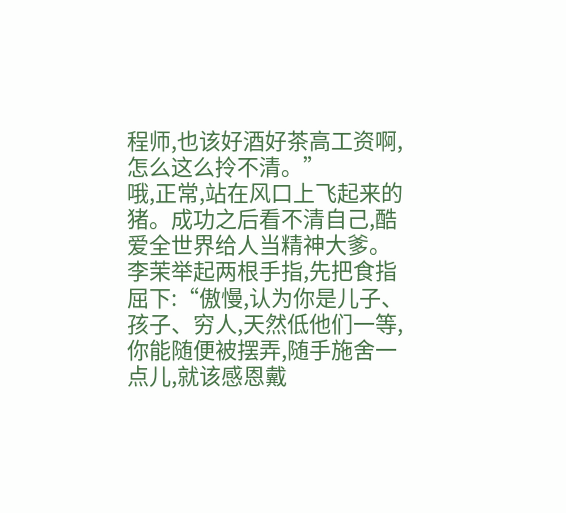程师,也该好酒好茶高工资啊,怎么这么拎不清。”
哦,正常,站在风口上飞起来的猪。成功之后看不清自己,酷爱全世界给人当精神大爹。
李茉举起两根手指,先把食指屈下:“傲慢,认为你是儿子、孩子、穷人,天然低他们一等,你能随便被摆弄,随手施舍一点儿,就该感恩戴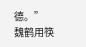德。”
魏鹤用筷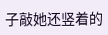子敲她还竖着的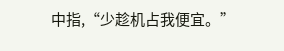中指,“少趁机占我便宜。”